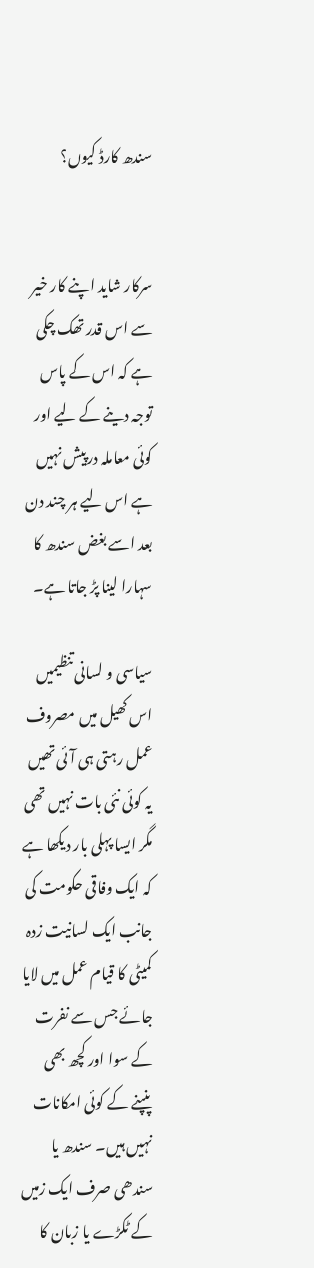سندھ کارڈ کیوں؟


سرکار شاید اپنے کار خیر سے اس قدر تھک چکی ہے کہ اس کے پاس توجہ دینے کے لیے اور کوئی معاملہ درپیش نہیں ہے اس لیے ہر چند دن بعد اسے بغض سندھ کا سہارا لینا پڑ جاتا ہے۔

سیاسی و لسانی تنظیمیں اس کھیل میں مصروف عمل رہتی ہی آئی تھیں یہ کوئی نئی بات نہیں تھی مگر ایسا پہلی بار دیکھا ہے کہ ایک وفاقی حکومت کی جانب ایک لسانیت زدہ کمیٹی کا قیام عمل میں لایا جائے جس سے نفرت کے سوا اور کچھ بھی پنپنے کے کوئی امکانات نہیں ہیں۔ سندھ یا سندھی صرف ایک زمیں کے ٹکڑے یا زبان کا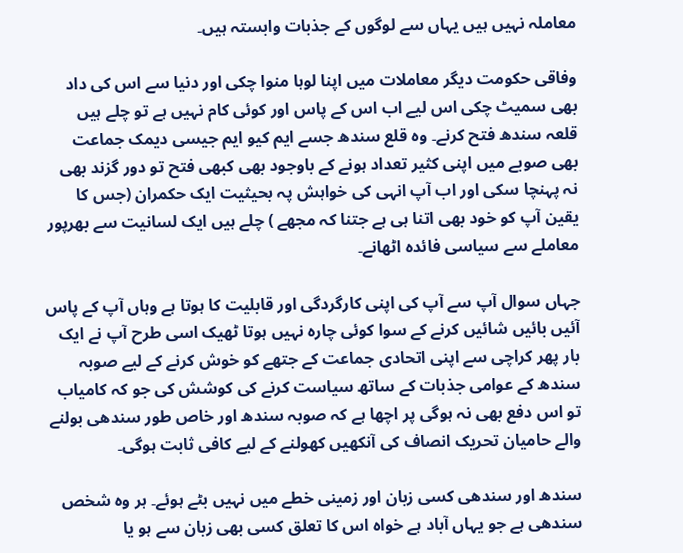معاملہ نہیں ہیں یہاں سے لوگوں کے جذبات وابستہ ہیں۔

وفاقی حکومت دیگر معاملات میں اپنا لوہا منوا چکی اور دنیا سے اس کی داد بھی سمیٹ چکی اس لیے اب اس کے پاس اور کوئی کام نہیں ہے تو چلے ہیں قلعہ سندھ فتح کرنے۔ وہ قلع سندھ جسے ایم کیو ایم جیسی دیمک جماعت بھی صوبے میں اپنی کثیر تعداد ہونے کے باوجود بھی کبھی فتح تو دور گزند بھی نہ پہنچا سکی اور اب آپ انہی کی خواہش پہ بحیثیت ایک حکمران (جس کا یقین آپ کو خود بھی اتنا ہی ہے جتنا کہ مجھے ) چلے ہیں ایک لسانیت سے بھرپور معاملے سے سیاسی فائدہ اٹھانے۔

جہاں سوال آپ سے آپ کی اپنی کارگردگی اور قابلیت کا ہوتا ہے وہاں آپ کے پاس آئیں بائیں شائیں کرنے کے سوا کوئی چارہ نہیں ہوتا ٹھیک اسی طرح آپ نے ایک بار پھر کراچی سے اپنی اتحادی جماعت کے جتھے کو خوش کرنے کے لیے صوبہ سندھ کے عوامی جذبات کے ساتھ سیاست کرنے کی کوشش کی جو کہ کامیاب تو اس دفع بھی نہ ہوگی پر اچھا ہے کہ صوبہ سندھ اور خاص طور سندھی بولنے والے حامیان تحریک انصاف کی آنکھیں کھولنے کے لیے کافی ثابت ہوگی۔

سندھ اور سندھی کسی زبان اور زمینی خطے میں نہیں بٹے ہوئے۔ ہر وہ شخص سندھی ہے جو یہاں آباد ہے خواہ اس کا تعلق کسی بھی زبان سے ہو یا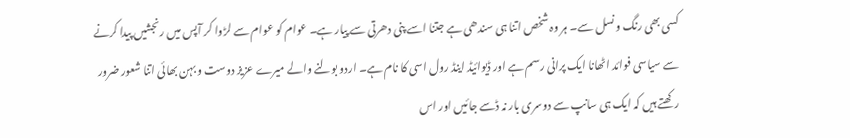کسی بھی رنگ و نسل سے۔ ہر وہ شخص اتنا ہی سندھی ہے جتنا اسے پنی دھرتی سے پیار ہے۔ عوام کو عوام سے لڑوا کر آپس میں رنجشیں پیدا کرنے سے سیاسی فوائد اٹھانا ایک پرانی رسم ہے اور ڈیوائیڈ اینڈ رول اسی کا نام ہے۔ اردو بولنے والے میرے عزیز دوست و بہن بھائی اتنا شعور ضرور رکھتے ہیں کہ ایک ہی سانپ سے دوسری بار نہ ڈسے جائیں اور اس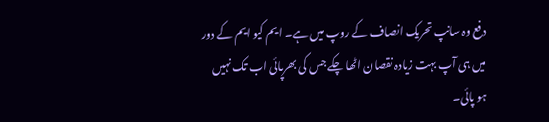دفع وہ سانپ تحریک انصاف کے روپ میں ہے۔ ایم کیو ایم کے دور میں ہی آپ بہت زیادہ نقصان اٹھا چکے جس کی بھرپائی اب تک نہیں ہو پائی۔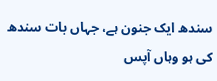سندھ ایک جنون ہے، جہاں بات سندھ کی ہو وہاں آپس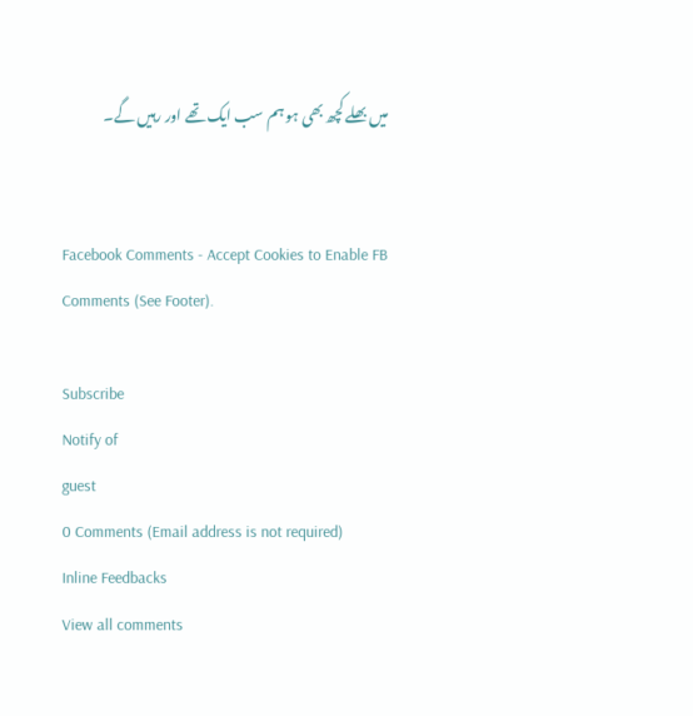میں بھلے کچھ بھی ہو ہم سب ایک تھے اور رہیں گے۔


Facebook Comments - Accept Cookies to Enable FB Comments (See Footer).

Subscribe
Notify of
guest
0 Comments (Email address is not required)
Inline Feedbacks
View all comments